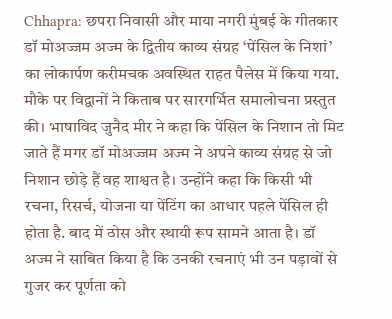Chhapra: छपरा निवासी और माया नगरी मुंबई के गीतकार डॉ मोअज्जम अज्म के द्वितीय काव्य संग्रह ‘पेंसिल के निशां’ का लोकार्पण करीमचक अवस्थित राहत पैलेस में किया गया. मौके पर विद्वानों ने किताब पर सारगर्भित समालोचना प्रस्तुत की। भाषाविद जुनैद मीर ने कहा कि पेंसिल के निशान तो मिट जाते हैं मगर डॉ मोअज्जम अज्म ने अपने काव्य संग्रह से जो निशान छोड़े हैं वह शाश्वत है। उन्होंने कहा कि किसी भी रचना, रिसर्च, योजना या पेंटिंग का आधार पहले पेंसिल ही होता है. बाद में ठोस और स्थायी रूप सामने आता है। डॉ अज्म ने साबित किया है कि उनकी रचनाएं भी उन पड़ावों से गुजर कर पूर्णता को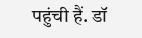पहुंची हैं. डॉ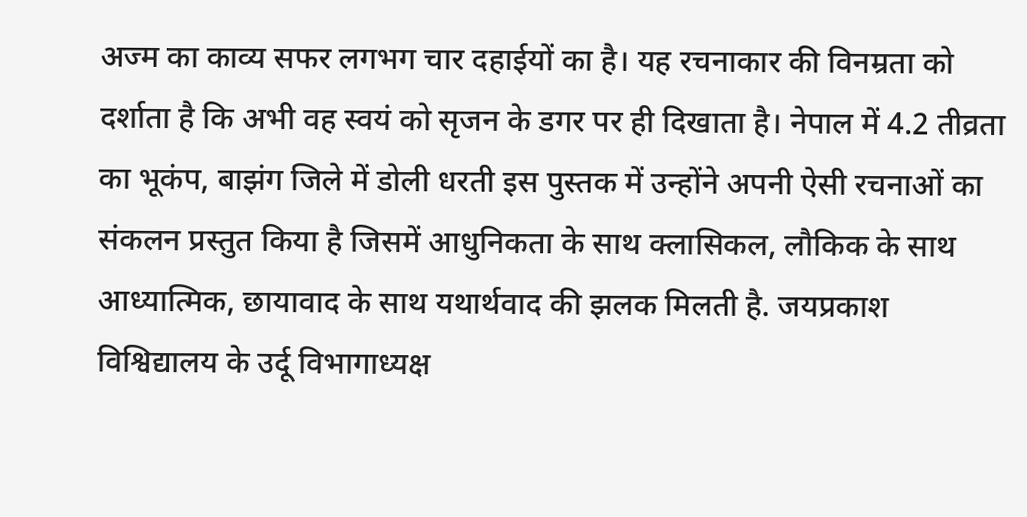अज्म का काव्य सफर लगभग चार दहाईयों का है। यह रचनाकार की विनम्रता को दर्शाता है कि अभी वह स्वयं को सृजन के डगर पर ही दिखाता है। नेपाल में 4.2 तीव्रता का भूकंप, बाझंग जिले में डोली धरती इस पुस्तक में उन्होंने अपनी ऐसी रचनाओं का संकलन प्रस्तुत किया है जिसमें आधुनिकता के साथ क्लासिकल, लौकिक के साथ आध्यात्मिक, छायावाद के साथ यथार्थवाद की झलक मिलती है. जयप्रकाश विश्विद्यालय के उर्दू विभागाध्यक्ष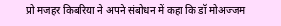प्रो मजहर किबरिया ने अपने संबोधन में कहा कि डॉ मोअज्जम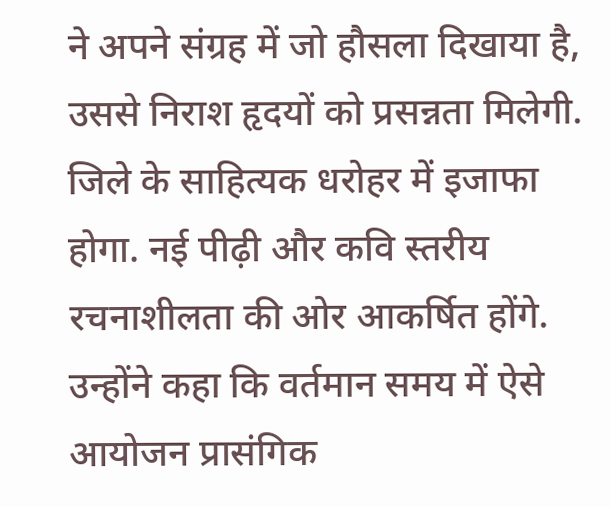ने अपने संग्रह में जो हौसला दिखाया है, उससे निराश हृदयों को प्रसन्नता मिलेगी. जिले के साहित्यक धरोहर में इजाफा होगा. नई पीढ़ी और कवि स्तरीय रचनाशीलता की ओर आकर्षित होंगे. उन्होंने कहा कि वर्तमान समय में ऐसे आयोजन प्रासंगिक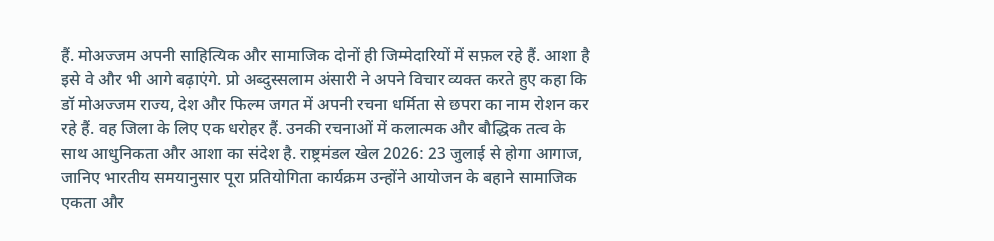हैं. मोअज्जम अपनी साहित्यिक और सामाजिक दोनों ही जिम्मेदारियों में सफ़ल रहे हैं. आशा है इसे वे और भी आगे बढ़ाएंगे. प्रो अब्दुस्सलाम अंसारी ने अपने विचार व्यक्त करते हुए कहा कि डॉ मोअज्जम राज्य, देश और फिल्म जगत में अपनी रचना धर्मिता से छपरा का नाम रोशन कर रहे हैं. वह जिला के लिए एक धरोहर हैं. उनकी रचनाओं में कलात्मक और बौद्धिक तत्व के साथ आधुनिकता और आशा का संदेश है. राष्ट्रमंडल खेल 2026: 23 जुलाई से होगा आगाज, जानिए भारतीय समयानुसार पूरा प्रतियोगिता कार्यक्रम उन्होंने आयोजन के बहाने सामाजिक एकता और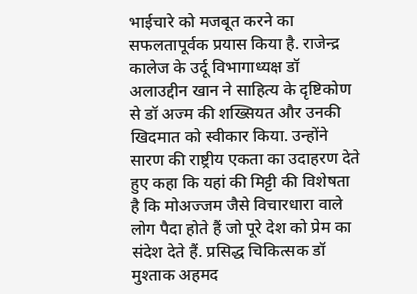भाईचारे को मजबूत करने का सफलतापूर्वक प्रयास किया है. राजेन्द्र कालेज के उर्दू विभागाध्यक्ष डॉ अलाउद्दीन खान ने साहित्य के दृष्टिकोण से डॉ अज्म की शख्सियत और उनकी खिदमात को स्वीकार किया. उन्होंने सारण की राष्ट्रीय एकता का उदाहरण देते हुए कहा कि यहां की मिट्टी की विशेषता है कि मोअज्जम जैसे विचारधारा वाले लोग पैदा होते हैं जो पूरे देश को प्रेम का संदेश देते हैं. प्रसिद्ध चिकित्सक डॉ मुश्ताक अहमद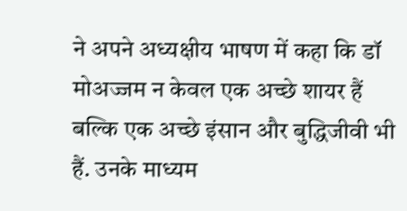ने अपने अध्यक्षीय भाषण में कहा कि डॉ मोअज्जम न केवल एक अच्छे शायर हैं बल्कि एक अच्छे इंसान और बुद्धिजीवी भी हैं. उनके माध्यम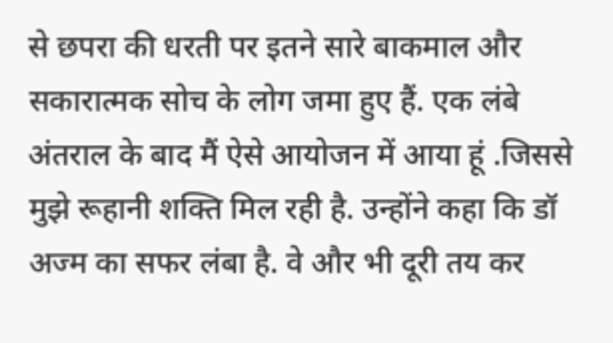से छपरा की धरती पर इतने सारे बाकमाल और सकारात्मक सोच के लोग जमा हुए हैं. एक लंबे अंतराल के बाद मैं ऐसे आयोजन में आया हूं .जिससे मुझे रूहानी शक्ति मिल रही है. उन्होंने कहा कि डॉ अज्म का सफर लंबा है. वे और भी दूरी तय कर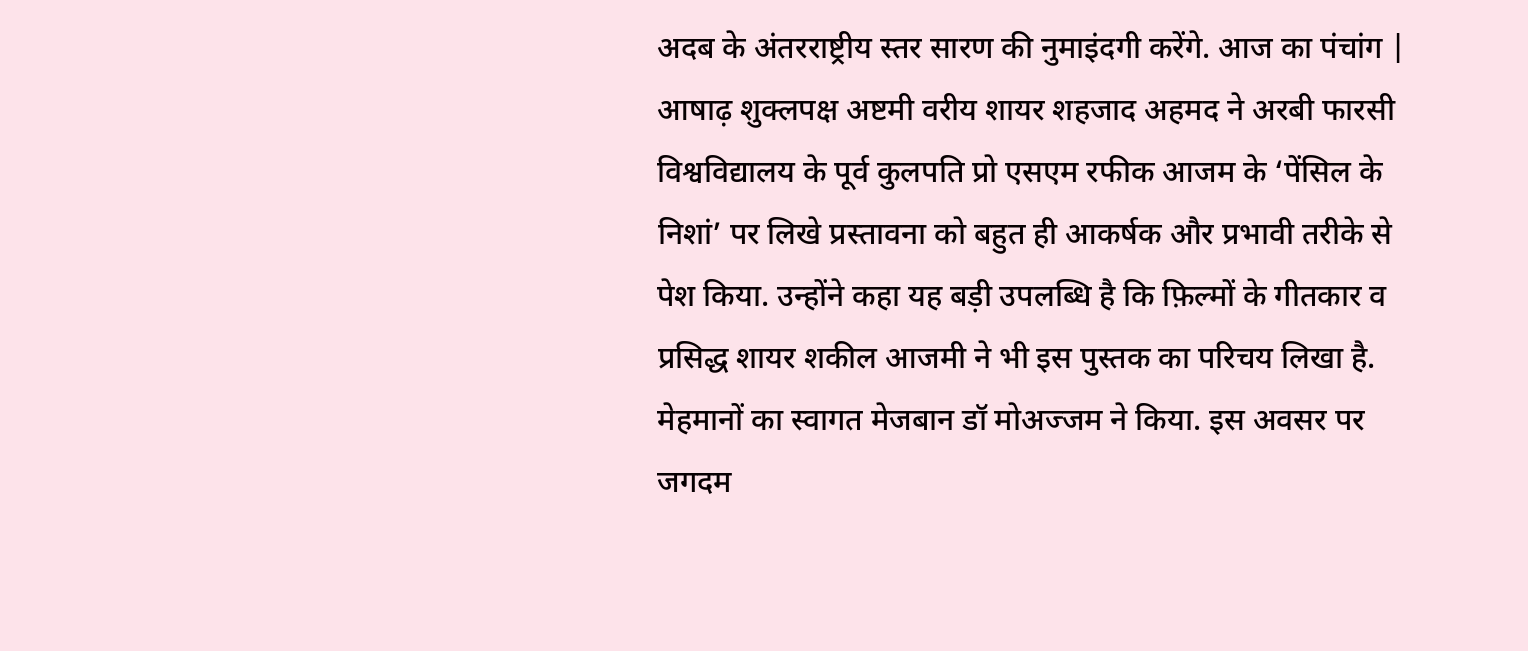अदब के अंतरराष्ट्रीय स्तर सारण की नुमाइंदगी करेंगे. आज का पंचांग | आषाढ़ शुक्लपक्ष अष्टमी वरीय शायर शहजाद अहमद ने अरबी फारसी विश्वविद्यालय के पूर्व कुलपति प्रो एसएम रफीक आजम के ‘पेंसिल के निशां’ पर लिखे प्रस्तावना को बहुत ही आकर्षक और प्रभावी तरीके से पेश किया. उन्होंने कहा यह बड़ी उपलब्धि है कि फ़िल्मों के गीतकार व प्रसिद्ध शायर शकील आजमी ने भी इस पुस्तक का परिचय लिखा है. मेहमानों का स्वागत मेजबान डॉ मोअज्जम ने किया. इस अवसर पर जगदम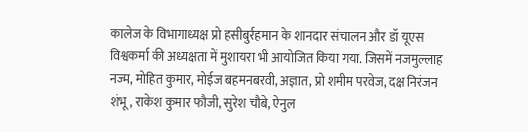कालेज के विभागाध्यक्ष प्रो हसीबुर्रहमान के शानदार संचालन और डॉ यूएस विश्वकर्मा की अध्यक्षता में मुशायरा भी आयोजित किया गया. जिसमें नजमुल्लाह नज्म, मोहित कुमार, मोईज बहमनबरवी, अज्ञात, प्रो शमीम परवेज, दक्ष निरंजन शंभू, राकेश कुमार फौजी, सुरेश चौबे, ऐनुल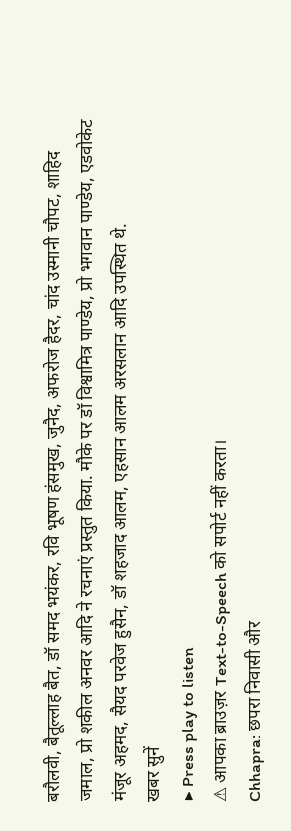बरौलवी, बैतूल्लाह बैत, डॉ समद भयंकर, रवि भूषण हंसमुख, जुनैद, अफरोज हैदर, चांद उस्मानी चौपट, शाहिद जमाल, प्रो शकील अनवर आदि ने रचनाएं प्रस्तुत किया. मौके पर डॉ विश्वामित्र पाण्डेय, प्रो भगवान पाण्डेय, एडवोकेट मंजूर अहमद, सैयद परवेज हुसैन, डॉ शहजाद आलम, एहसान आलम अरसलान आदि उपस्थित थे.
खबर सुनें
▶ Press play to listen
⚠ आपका ब्राउज़र Text-to-Speech को सपोर्ट नहीं करता।
Chhapra: छपरा निवासी और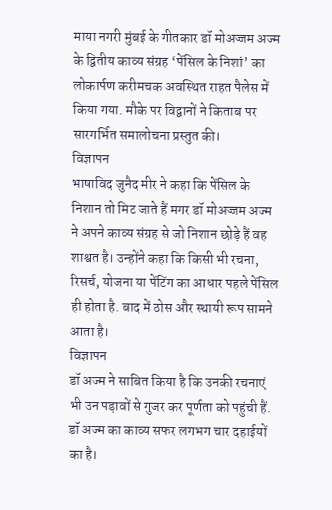माया नगरी मुंबई के गीतकार डॉ मोअज्जम अज्म के द्वितीय काव्य संग्रह ‘पेंसिल के निशां’ का लोकार्पण करीमचक अवस्थित राहत पैलेस में किया गया. मौके पर विद्वानों ने किताब पर सारगर्भित समालोचना प्रस्तुत की।
विज्ञापन
भाषाविद जुनैद मीर ने कहा कि पेंसिल के निशान तो मिट जाते हैं मगर डॉ मोअज्जम अज्म ने अपने काव्य संग्रह से जो निशान छोड़े हैं वह शाश्वत है। उन्होंने कहा कि किसी भी रचना, रिसर्च, योजना या पेंटिंग का आधार पहले पेंसिल ही होता है. बाद में ठोस और स्थायी रूप सामने आता है।
विज्ञापन
डॉ अज्म ने साबित किया है कि उनकी रचनाएं भी उन पड़ावों से गुजर कर पूर्णता को पहुंची हैं. डॉ अज्म का काव्य सफर लगभग चार दहाईयों का है।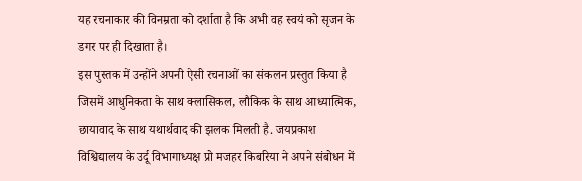यह रचनाकार की विनम्रता को दर्शाता है कि अभी वह स्वयं को सृजन के डगर पर ही दिखाता है।
इस पुस्तक में उन्होंने अपनी ऐसी रचनाओं का संकलन प्रस्तुत किया है जिसमें आधुनिकता के साथ क्लासिकल, लौकिक के साथ आध्यात्मिक, छायावाद के साथ यथार्थवाद की झलक मिलती है. जयप्रकाश विश्विद्यालय के उर्दू विभागाध्यक्ष प्रो मजहर किबरिया ने अपने संबोधन में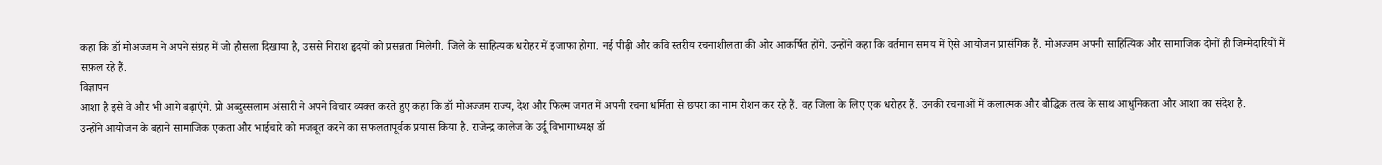कहा कि डॉ मोअज्जम ने अपने संग्रह में जो हौसला दिखाया है, उससे निराश हृदयों को प्रसन्नता मिलेगी. जिले के साहित्यक धरोहर में इजाफा होगा. नई पीढ़ी और कवि स्तरीय रचनाशीलता की ओर आकर्षित होंगे. उन्होंने कहा कि वर्तमान समय में ऐसे आयोजन प्रासंगिक हैं. मोअज्जम अपनी साहित्यिक और सामाजिक दोनों ही जिम्मेदारियों में सफ़ल रहे हैं.
विज्ञापन
आशा है इसे वे और भी आगे बढ़ाएंगे. प्रो अब्दुस्सलाम अंसारी ने अपने विचार व्यक्त करते हुए कहा कि डॉ मोअज्जम राज्य, देश और फिल्म जगत में अपनी रचना धर्मिता से छपरा का नाम रोशन कर रहे हैं. वह जिला के लिए एक धरोहर हैं. उनकी रचनाओं में कलात्मक और बौद्धिक तत्व के साथ आधुनिकता और आशा का संदेश है.
उन्होंने आयोजन के बहाने सामाजिक एकता और भाईचारे को मजबूत करने का सफलतापूर्वक प्रयास किया है. राजेन्द्र कालेज के उर्दू विभागाध्यक्ष डॉ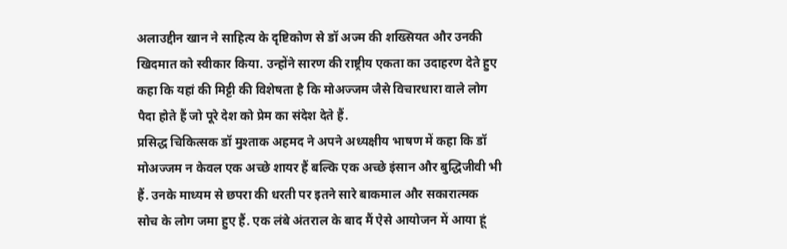अलाउद्दीन खान ने साहित्य के दृष्टिकोण से डॉ अज्म की शख्सियत और उनकी खिदमात को स्वीकार किया. उन्होंने सारण की राष्ट्रीय एकता का उदाहरण देते हुए कहा कि यहां की मिट्टी की विशेषता है कि मोअज्जम जैसे विचारधारा वाले लोग पैदा होते हैं जो पूरे देश को प्रेम का संदेश देते हैं.
प्रसिद्ध चिकित्सक डॉ मुश्ताक अहमद ने अपने अध्यक्षीय भाषण में कहा कि डॉ मोअज्जम न केवल एक अच्छे शायर हैं बल्कि एक अच्छे इंसान और बुद्धिजीवी भी हैं. उनके माध्यम से छपरा की धरती पर इतने सारे बाकमाल और सकारात्मक सोच के लोग जमा हुए हैं. एक लंबे अंतराल के बाद मैं ऐसे आयोजन में आया हूं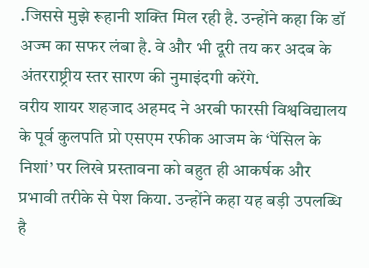.जिससे मुझे रूहानी शक्ति मिल रही है. उन्होंने कहा कि डॉ अज्म का सफर लंबा है. वे और भी दूरी तय कर अदब के अंतरराष्ट्रीय स्तर सारण की नुमाइंदगी करेंगे.
वरीय शायर शहजाद अहमद ने अरबी फारसी विश्वविद्यालय के पूर्व कुलपति प्रो एसएम रफीक आजम के ‘पेंसिल के निशां’ पर लिखे प्रस्तावना को बहुत ही आकर्षक और प्रभावी तरीके से पेश किया. उन्होंने कहा यह बड़ी उपलब्धि है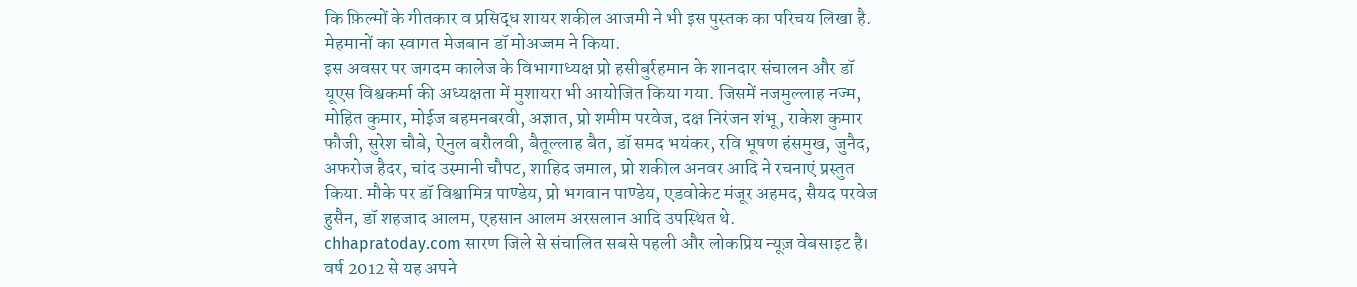कि फ़िल्मों के गीतकार व प्रसिद्ध शायर शकील आजमी ने भी इस पुस्तक का परिचय लिखा है. मेहमानों का स्वागत मेजबान डॉ मोअज्जम ने किया.
इस अवसर पर जगदम कालेज के विभागाध्यक्ष प्रो हसीबुर्रहमान के शानदार संचालन और डॉ यूएस विश्वकर्मा की अध्यक्षता में मुशायरा भी आयोजित किया गया. जिसमें नजमुल्लाह नज्म, मोहित कुमार, मोईज बहमनबरवी, अज्ञात, प्रो शमीम परवेज, दक्ष निरंजन शंभू, राकेश कुमार फौजी, सुरेश चौबे, ऐनुल बरौलवी, बैतूल्लाह बैत, डॉ समद भयंकर, रवि भूषण हंसमुख, जुनैद, अफरोज हैदर, चांद उस्मानी चौपट, शाहिद जमाल, प्रो शकील अनवर आदि ने रचनाएं प्रस्तुत किया. मौके पर डॉ विश्वामित्र पाण्डेय, प्रो भगवान पाण्डेय, एडवोकेट मंजूर अहमद, सैयद परवेज हुसैन, डॉ शहजाद आलम, एहसान आलम अरसलान आदि उपस्थित थे.
chhapratoday.com सारण जिले से संचालित सबसे पहली और लोकप्रिय न्यूज़ वेबसाइट है। वर्ष 2012 से यह अपने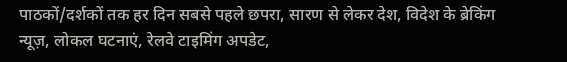पाठकों/दर्शकों तक हर दिन सबसे पहले छपरा, सारण से लेकर देश, विदेश के ब्रेकिंग न्यूज़, लोकल घटनाएं, रेलवे टाइमिंग अपडेट,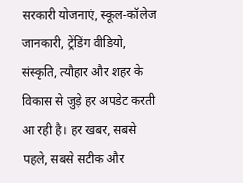सरकारी योजनाएं, स्कूल-कॉलेज जानकारी, ट्रेंडिंग वीडियो, संस्कृति, त्यौहार और शहर के विकास से जुड़े हर अपडेट करती आ रही है। हर खबर, सबसे पहले, सबसे सटीक और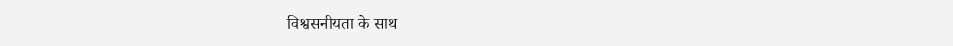विश्वसनीयता के साथ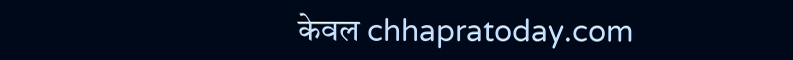केवल chhapratoday.com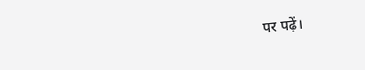पर पढ़ें।